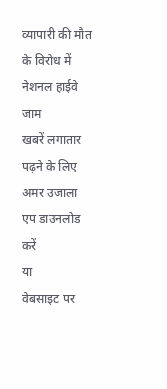व्यापारी की मौत के विरोध में नेशनल हाईवे जाम
खबरें लगातार पढ़ने के लिए अमर उजाला एप डाउनलोड करें
या
वेबसाइट पर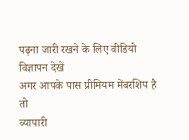पढ़ना जारी रखने के लिए वीडियो विज्ञापन देखें
अगर आपके पास प्रीमियम मेंबरशिप है तो
व्यापारी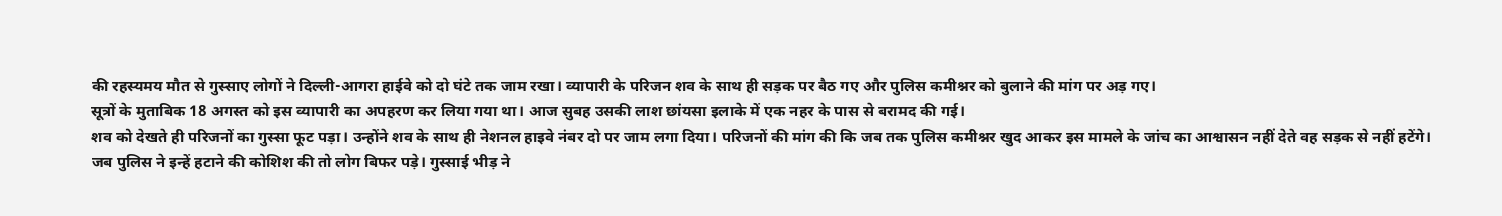की रहस्यमय मौत से गुस्साए लोगों ने दिल्ली-आगरा हाईवे को दो घंटे तक जाम रखा। व्यापारी के परिजन शव के साथ ही सड़क पर बैठ गए और पुलिस कमीश्नर को बुलाने की मांग पर अड़ गए।
सूत्रों के मुताबिक 18 अगस्त को इस व्यापारी का अपहरण कर लिया गया था। आज सुबह उसकी लाश छांयसा इलाके में एक नहर के पास से बरामद की गई।
शव को देखते ही परिजनों का गुस्सा फूट पड़ा। उन्होंने शव के साथ ही नेशनल हाइवे नंबर दो पर जाम लगा दिया। परिजनों की मांग की कि जब तक पुलिस कमीश्नर खुद आकर इस मामले के जांच का आश्वासन नहीं देते वह सड़क से नहीं हटेंगे।
जब पुलिस ने इन्हें हटाने की कोशिश की तो लोग बिफर पड़े। गुस्साई भीड़ ने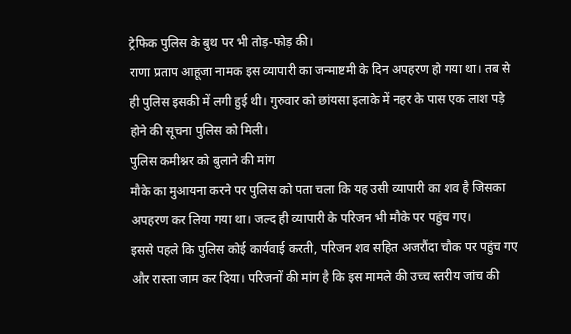ट्रेफिक पुलिस के बुथ पर भी तोड़-फोड़ की।
राणा प्रताप आहूजा नामक इस व्यापारी का जन्माष्टमी के दिन अपहरण हो गया था। तब से ही पुलिस इसकी में लगी हुई थी। गुरुवार को छांयसा इलाके में नहर के पास एक लाश पड़े होने की सूचना पुलिस को मिली।
पुलिस कमीश्नर को बुलाने की मांग
मौके का मुआयना करने पर पुलिस को पता चला कि यह उसी व्यापारी का शव है जिसका अपहरण कर लिया गया था। जल्द ही व्यापारी के परिजन भी मौके पर पहुंच गए।
इससे पहले कि पुलिस कोई कार्यवाई करती, परिजन शव सहित अजरौंदा चौक पर पहुंच गए और रास्ता जाम कर दिया। परिजनों की मांग है कि इस मामले की उच्च स्तरीय जांच की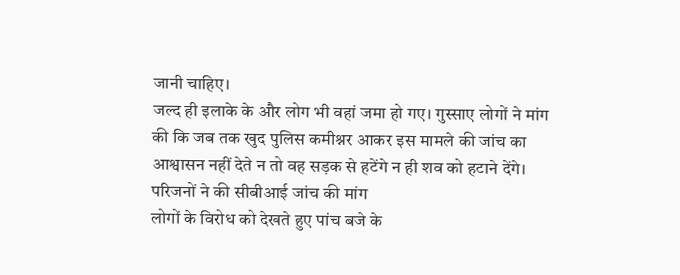जानी चाहिए।
जल्द ही इलाके के और लोग भी वहां जमा हो गए। गुस्साए लोगों ने मांग की कि जब तक खुद पुलिस कमीश्नर आकर इस मामले की जांच का आश्वासन नहीं देते न तो वह सड़क से हटेंगे न ही शव को हटाने देंगे।
परिजनों ने की सीबीआई जांच की मांग
लोगों के विरोध को देखते हुए पांच बजे के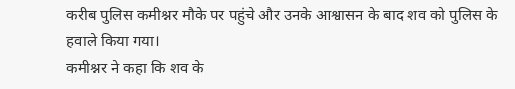करीब पुलिस कमीश्नर मौके पर पहुंचे और उनके आश्वासन के बाद शव को पुलिस के हवाले किया गया।
कमीश्नर ने कहा कि शव के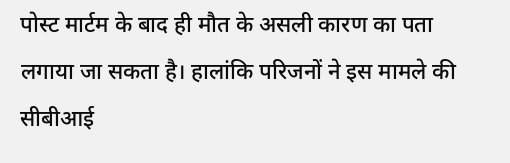पोस्ट मार्टम के बाद ही मौत के असली कारण का पता लगाया जा सकता है। हालांकि परिजनों ने इस मामले की सीबीआई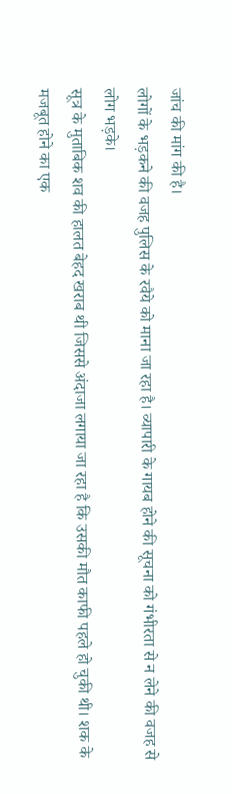जांच की मांग की है।
लोगों के भड़कने की वजह पुलिस के रवैये को माना जा रहा है। व्यापारी के गायब होने की सूचना को गंभीरता से न लेने की वजह से लोग भड़के।
सूत्र के मुताबिक शव की हालत बेहद खराब थी जिससे अंदाजा लगाया जा रहा है कि उसकी मौत काफी पहले हो चुकी थी। शक के मजबूत होने का एक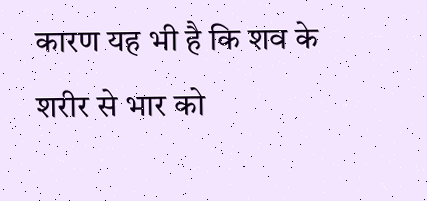कारण यह भी है कि शव के शरीर से भार को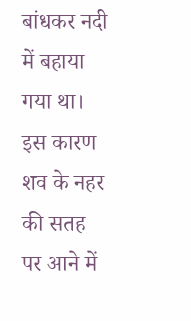बांधकर नदी में बहाया गया था। इस कारण शव के नहर की सतह पर आने में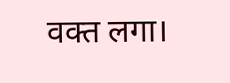वक्त लगा।